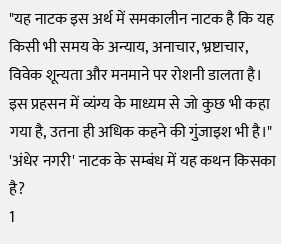"यह नाटक इस अर्थ में समकालीन नाटक है कि यह किसी भी समय के अन्याय, अनाचार, भ्रष्टाचार, विवेक शून्यता और मनमाने पर रोशनी डालता है। इस प्रहसन में व्यंग्य के माध्यम से जो कुछ भी कहा गया है, उतना ही अधिक कहने की गुंजाइश भी है।" 'अंधेर नगरी' नाटक के सम्बंध में यह कथन किसका है?
1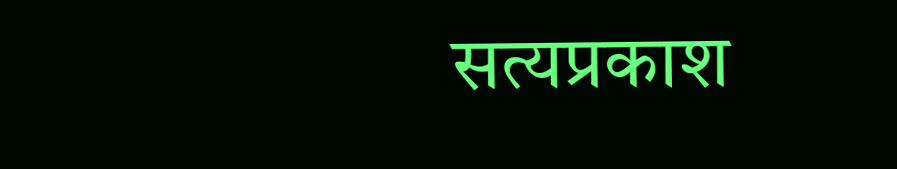सत्यप्रकाश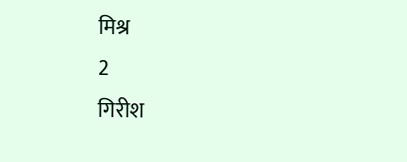मिश्र
2
गिरीश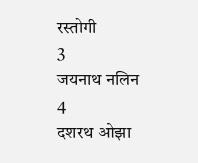रस्तोगी
3
जयनाथ नलिन
4
दशरथ ओझा